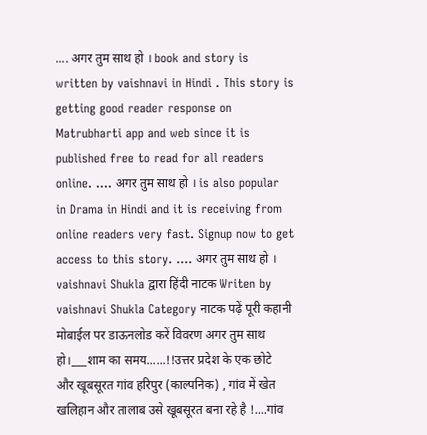.... अगर तुम साथ हो । book and story is written by vaishnavi in Hindi . This story is getting good reader response on Matrubharti app and web since it is published free to read for all readers online. .... अगर तुम साथ हो । is also popular in Drama in Hindi and it is receiving from online readers very fast. Signup now to get access to this story. .... अगर तुम साथ हो । vaishnavi Shukla द्वारा हिंदी नाटक Writen by vaishnavi Shukla Category नाटक पढ़ें पूरी कहानी मोबाईल पर डाऊनलोड करें विवरण अगर तुम साथ हो।___शाम का समय......!!उत्तर प्रदेश के एक छोटे और खूबसूरत गांव हरिपुर (काल्पनिक) , गांव में खेत खलिहान और तालाब उसे खूबसूरत बना रहे है !....गांव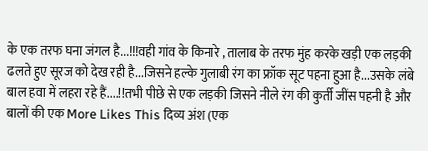के एक तरफ घना जंगल है...!!!वही गांव के किनारे , तालाब के तरफ मुंह करके खड़ी एक लड़की ढलते हुए सूरज को देख रही है...जिसने हल्के गुलाबी रंग का फ्रॉक सूट पहना हुआ है...उसके लंबे बाल हवा में लहरा रहे हैं....!!तभी पीछे से एक लड़की जिसने नीले रंग की कुर्ती जींस पहनी है और बालों की एक More Likes This दिव्य अंश (एक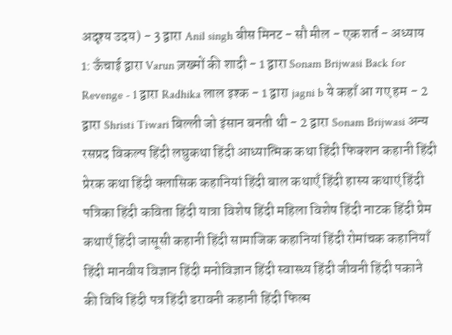अदृश्य उदय) - 3 द्वारा Anil singh बीस मिनट - सौ मील - एक शर्त - अध्याय 1: ऊँचाई द्वारा Varun ज़ख्मों की शादी - 1 द्वारा Sonam Brijwasi Back for Revenge - 1 द्वारा Radhika लाल इश्क - 1 द्वारा jagni b ये कहाँ आ गए हम - 2 द्वारा Shristi Tiwari बिल्ली जो इंसान बनती थी - 2 द्वारा Sonam Brijwasi अन्य रसप्रद विकल्प हिंदी लघुकथा हिंदी आध्यात्मिक कथा हिंदी फिक्शन कहानी हिंदी प्रेरक कथा हिंदी क्लासिक कहानियां हिंदी बाल कथाएँ हिंदी हास्य कथाएं हिंदी पत्रिका हिंदी कविता हिंदी यात्रा विशेष हिंदी महिला विशेष हिंदी नाटक हिंदी प्रेम कथाएँ हिंदी जासूसी कहानी हिंदी सामाजिक कहानियां हिंदी रोमांचक कहानियाँ हिंदी मानवीय विज्ञान हिंदी मनोविज्ञान हिंदी स्वास्थ्य हिंदी जीवनी हिंदी पकाने की विधि हिंदी पत्र हिंदी डरावनी कहानी हिंदी फिल्म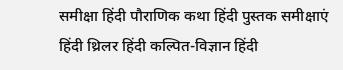समीक्षा हिंदी पौराणिक कथा हिंदी पुस्तक समीक्षाएं हिंदी थ्रिलर हिंदी कल्पित-विज्ञान हिंदी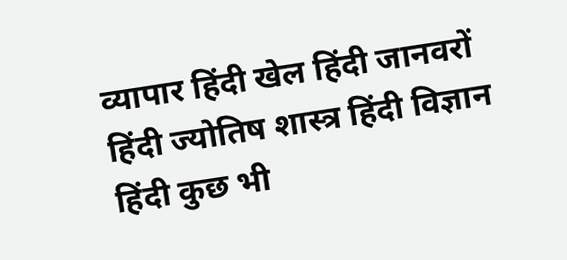व्यापार हिंदी खेल हिंदी जानवरों हिंदी ज्योतिष शास्त्र हिंदी विज्ञान हिंदी कुछ भी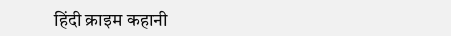हिंदी क्राइम कहानी